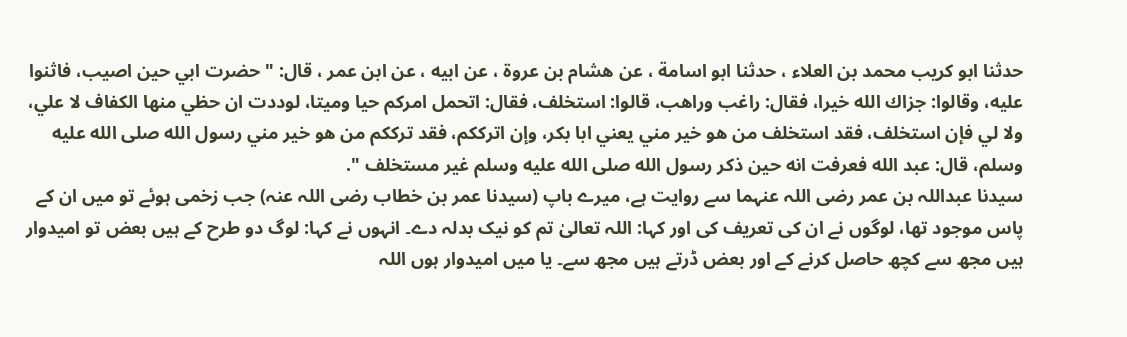حدثنا ابو كريب محمد بن العلاء ، حدثنا ابو اسامة ، عن هشام بن عروة ، عن ابيه ، عن ابن عمر ، قال: " حضرت ابي حين اصيب، فاثنوا عليه، وقالوا: جزاك الله خيرا، فقال: راغب وراهب، قالوا: استخلف، فقال: اتحمل امركم حيا وميتا، لوددت ان حظي منها الكفاف لا علي، ولا لي فإن استخلف، فقد استخلف من هو خير مني يعني ابا بكر، وإن اترككم، فقد ترككم من هو خير مني رسول الله صلى الله عليه وسلم، قال: عبد الله فعرفت انه حين ذكر رسول الله صلى الله عليه وسلم غير مستخلف ".
سیدنا عبداللہ بن عمر رضی اللہ عنہما سے روایت ہے، میرے باپ (سیدنا عمر بن خطاب رضی اللہ عنہ) جب زخمی ہوئے تو میں ان کے پاس موجود تھا، لوگوں نے ان کی تعریف کی اور کہا: اللہ تعالیٰ تم کو نیک بدلہ دے۔ انہوں نے کہا: لوگ دو طرح کے ہیں بعض تو امیدوار ہیں مجھ سے کچھ حاصل کرنے کے اور بعض ڈرتے ہیں مجھ سے۔ یا میں امیدوار ہوں اللہ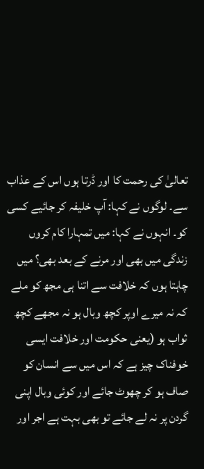تعالیٰ کی رحمت کا اور ڈرتا ہوں اس کے عذاب سے۔ لوگوں نے کہا: آپ خلیفہ کر جائیے کسی کو۔ انہوں نے کہا: میں تمہارا کام کروں زندگی میں بھی اور مرنے کے بعد بھی؟ میں چاہتا ہوں کہ خلافت سے اتنا ہی مجھ کو ملے کہ نہ میرے اوپر کچھ وبال ہو نہ مجھے کچھ ثواب ہو (یعنی حکومت اور خلافت ایسی خوفناک چیز ہے کہ اس میں سے انسان کو صاف ہو کر چھوٹ جائے اور کوئی وبال اپنی گردن پر نہ لے جائے تو بھی بہت ہے اجر اور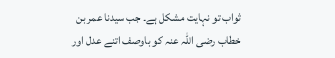ثواب تو نہایت مشکل ہے۔ جب سیدنا عمر بن خطاب رضی اللہ عنہ کو باوصف اتنے عدل اور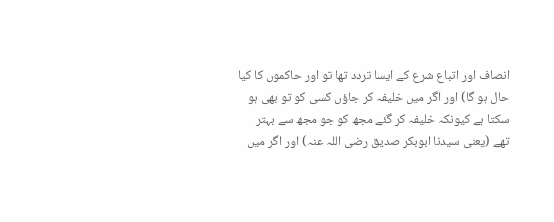انصاف اور اتباع شرع کے ایسا تردد تھا تو اور حاکموں کا کیا حال ہو گا) اور اگر میں خلیفہ کر جاؤں کسی کو تو بھی ہو سکتا ہے کیونکہ خلیفہ کر گئے مجھ کو جو مجھ سے بہتر تھے (یعنی سیدنا ابوبکر صدیق رضی اللہ عنہ) اور اگر میں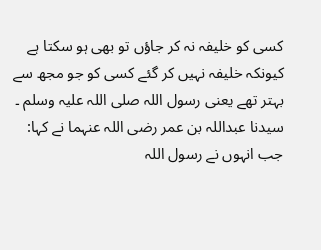کسی کو خلیفہ نہ کر جاؤں تو بھی ہو سکتا ہے کیونکہ خلیفہ نہیں کر گئے کسی کو جو مجھ سے بہتر تھے یعنی رسول اللہ صلی اللہ علیہ وسلم ۔ سیدنا عبداللہ بن عمر رضی اللہ عنہما نے کہا: جب انہوں نے رسول اللہ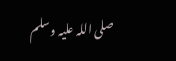صلی اللہ علیہ وسلم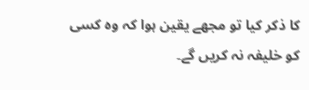کا ذکر کیا تو مجھے یقین ہوا کہ وہ کسی کو خلیفہ نہ کریں گے۔